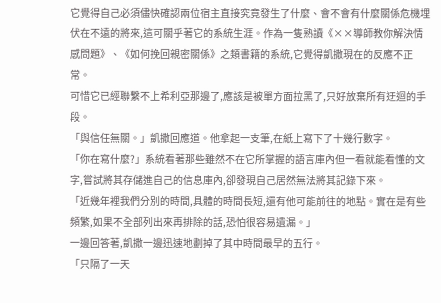它覺得自己必須儘快確認兩位宿主直接究竟發生了什麼、會不會有什麼關係危機埋伏在不遠的將來,這可關乎著它的系統生涯。作為一隻熟讀《××導師教你解決情感問題》、《如何挽回親密關係》之類書籍的系統,它覺得凱撒現在的反應不正常。
可惜它已經聯繫不上希利亞那邊了,應該是被單方面拉黑了,只好放棄所有迂迴的手段。
「與信任無關。」凱撒回應道。他拿起一支筆,在紙上寫下了十幾行數字。
「你在寫什麼?」系統看著那些雖然不在它所掌握的語言庫內但一看就能看懂的文字,嘗試將其存儲進自己的信息庫內,卻發現自己居然無法將其記錄下來。
「近幾年裡我們分別的時間,具體的時間長短,還有他可能前往的地點。實在是有些頻繁,如果不全部列出來再排除的話,恐怕很容易遺漏。」
一邊回答著,凱撒一邊迅速地劃掉了其中時間最早的五行。
「只隔了一天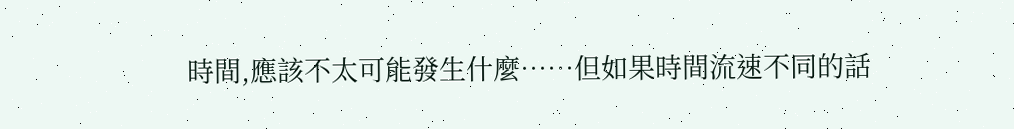時間,應該不太可能發生什麼……但如果時間流速不同的話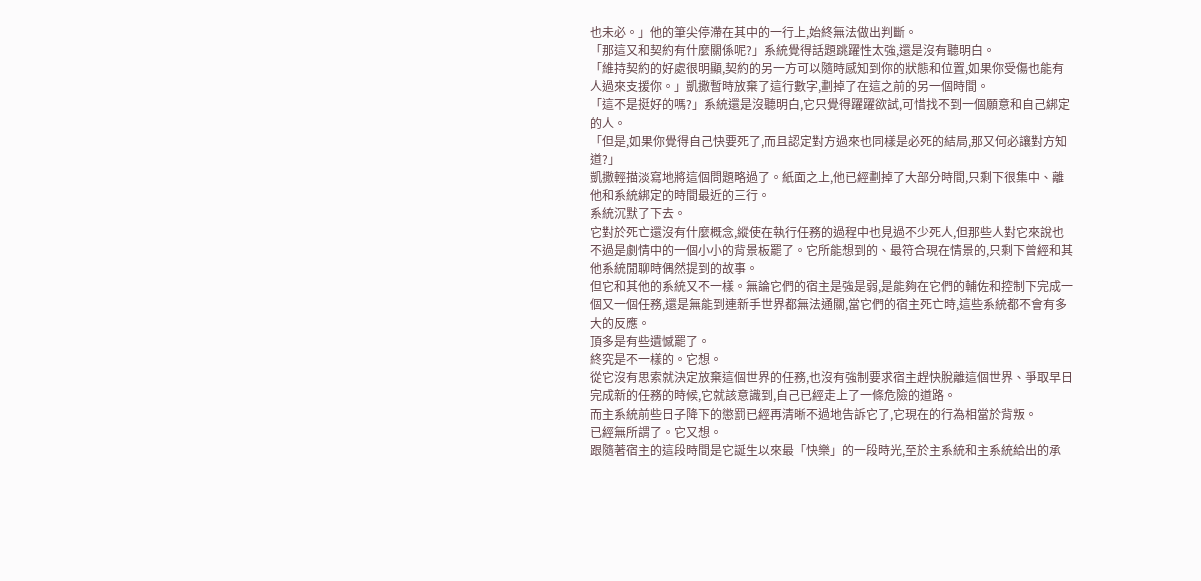也未必。」他的筆尖停滯在其中的一行上,始終無法做出判斷。
「那這又和契約有什麼關係呢?」系統覺得話題跳躍性太強,還是沒有聽明白。
「維持契約的好處很明顯,契約的另一方可以隨時感知到你的狀態和位置,如果你受傷也能有人過來支援你。」凱撒暫時放棄了這行數字,劃掉了在這之前的另一個時間。
「這不是挺好的嗎?」系統還是沒聽明白,它只覺得躍躍欲試,可惜找不到一個願意和自己綁定的人。
「但是,如果你覺得自己快要死了,而且認定對方過來也同樣是必死的結局,那又何必讓對方知道?」
凱撒輕描淡寫地將這個問題略過了。紙面之上,他已經劃掉了大部分時間,只剩下很集中、離他和系統綁定的時間最近的三行。
系統沉默了下去。
它對於死亡還沒有什麼概念,縱使在執行任務的過程中也見過不少死人,但那些人對它來說也不過是劇情中的一個小小的背景板罷了。它所能想到的、最符合現在情景的,只剩下曾經和其他系統閒聊時偶然提到的故事。
但它和其他的系統又不一樣。無論它們的宿主是強是弱,是能夠在它們的輔佐和控制下完成一個又一個任務,還是無能到連新手世界都無法通關,當它們的宿主死亡時,這些系統都不會有多大的反應。
頂多是有些遺憾罷了。
終究是不一樣的。它想。
從它沒有思索就決定放棄這個世界的任務,也沒有強制要求宿主趕快脫離這個世界、爭取早日完成新的任務的時候,它就該意識到,自己已經走上了一條危險的道路。
而主系統前些日子降下的懲罰已經再清晰不過地告訴它了,它現在的行為相當於背叛。
已經無所謂了。它又想。
跟隨著宿主的這段時間是它誕生以來最「快樂」的一段時光,至於主系統和主系統給出的承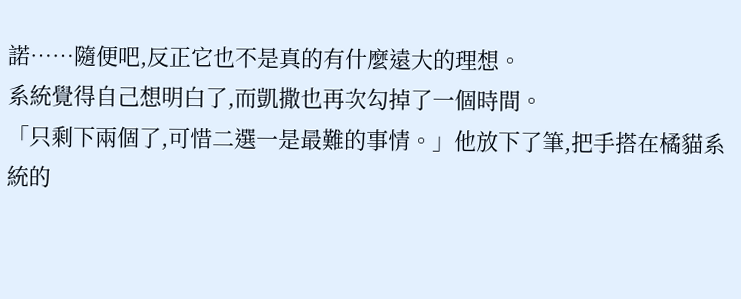諾……隨便吧,反正它也不是真的有什麼遠大的理想。
系統覺得自己想明白了,而凱撒也再次勾掉了一個時間。
「只剩下兩個了,可惜二選一是最難的事情。」他放下了筆,把手搭在橘貓系統的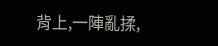背上,一陣亂揉,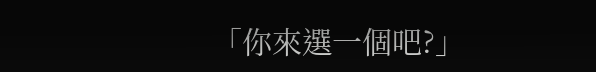「你來選一個吧?」